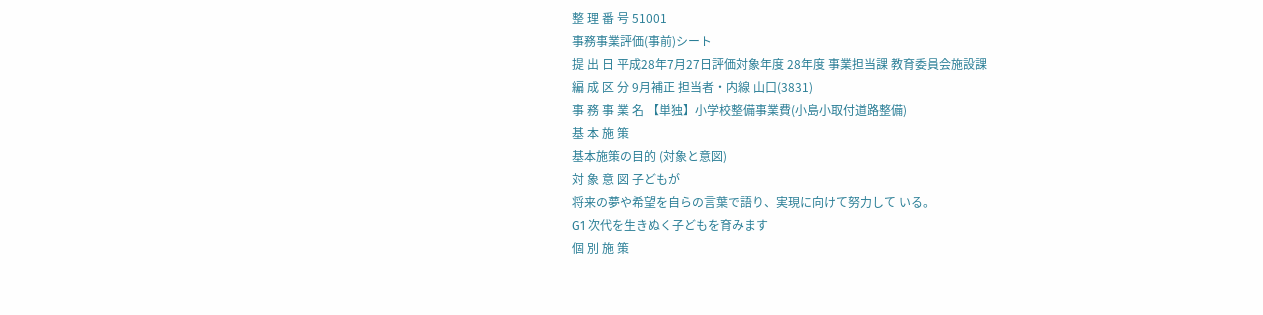整 理 番 号 51001
事務事業評価(事前)シート
提 出 日 平成28年7月27日評価対象年度 28年度 事業担当課 教育委員会施設課
編 成 区 分 9月補正 担当者・内線 山口(3831)
事 務 事 業 名 【単独】小学校整備事業費(小島小取付道路整備)
基 本 施 策
基本施策の目的 (対象と意図)
対 象 意 図 子どもが
将来の夢や希望を自らの言葉で語り、実現に向けて努力して いる。
G1 次代を生きぬく子どもを育みます
個 別 施 策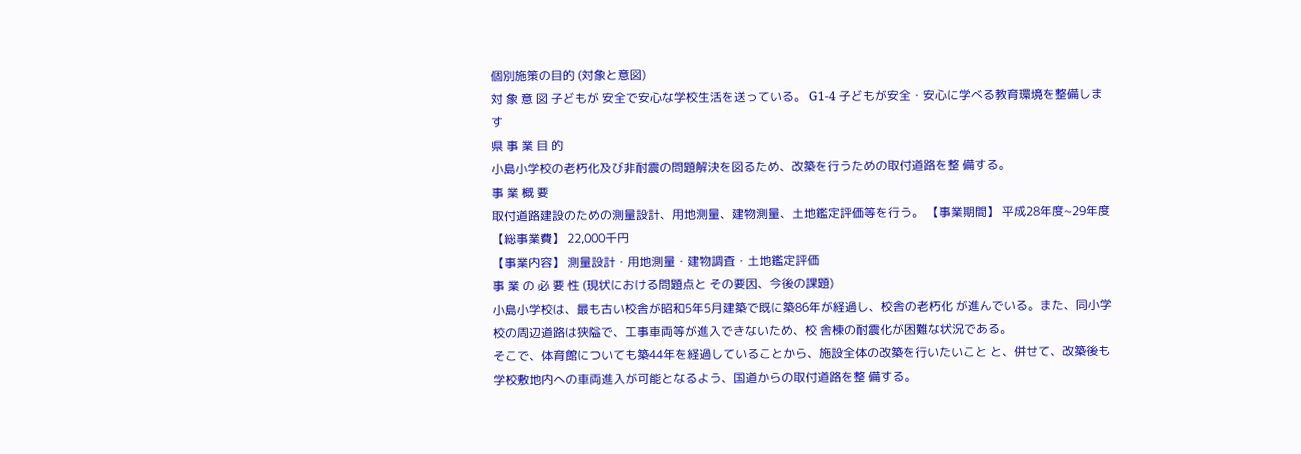個別施策の目的 (対象と意図)
対 象 意 図 子どもが 安全で安心な学校生活を送っている。 G1-4 子どもが安全・安心に学べる教育環境を整備します
県 事 業 目 的
小島小学校の老朽化及び非耐震の問題解決を図るため、改築を行うための取付道路を整 備する。
事 業 概 要
取付道路建設のための測量設計、用地測量、建物測量、土地鑑定評価等を行う。 【事業期間】 平成28年度~29年度
【総事業費】 22,000千円
【事業内容】 測量設計・用地測量・建物調査・土地鑑定評価
事 業 の 必 要 性 (現状における問題点と その要因、今後の課題)
小島小学校は、最も古い校舎が昭和5年5月建築で既に築86年が経過し、校舎の老朽化 が進んでいる。また、同小学校の周辺道路は狭隘で、工事車両等が進入できないため、校 舎棟の耐震化が困難な状況である。
そこで、体育館についても築44年を経過していることから、施設全体の改築を行いたいこと と、併せて、改築後も学校敷地内への車両進入が可能となるよう、国道からの取付道路を整 備する。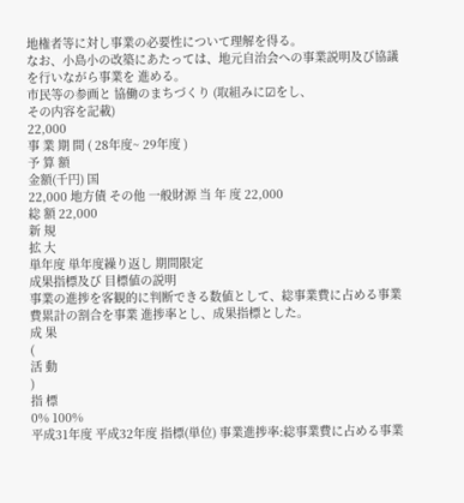地権者等に対し事業の必要性について理解を得る。
なお、小島小の改築にあたっては、地元自治会への事業説明及び協議を行いながら事業を 進める。
市民等の参画と 協働のまちづくり (取組みに☑をし、
その内容を記載)
22,000
事 業 期 間 ( 28年度~ 29年度 )
予 算 額
金額(千円) 国
22,000 地方債 その他 一般財源 当 年 度 22,000
総 額 22,000
新 規
拡 大
単年度 単年度繰り返し 期間限定
成果指標及び 目標値の説明
事業の進捗を客観的に判断できる数値として、総事業費に占める事業費累計の割合を事業 進捗率とし、成果指標とした。
成 果
(
活 動
)
指 標
0% 100%
平成31年度 平成32年度 指標(単位) 事業進捗率:総事業費に占める事業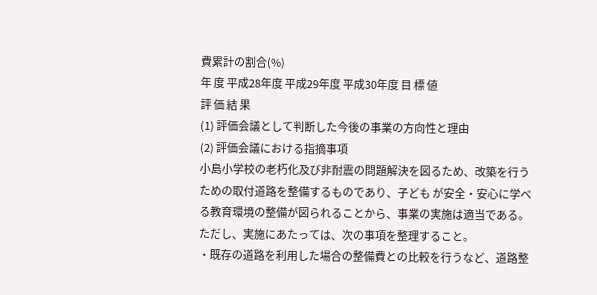費累計の割合(%)
年 度 平成28年度 平成29年度 平成30年度 目 標 値
評 価 結 果
(1) 評価会議として判断した今後の事業の方向性と理由
(2) 評価会議における指摘事項
小島小学校の老朽化及び非耐震の問題解決を図るため、改築を行うための取付道路を整備するものであり、子ども が安全・安心に学べる教育環境の整備が図られることから、事業の実施は適当である。
ただし、実施にあたっては、次の事項を整理すること。
・既存の道路を利用した場合の整備費との比較を行うなど、道路整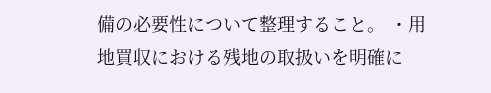備の必要性について整理すること。 ・用地買収における残地の取扱いを明確に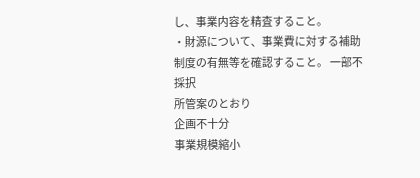し、事業内容を精査すること。
・財源について、事業費に対する補助制度の有無等を確認すること。 一部不採択
所管案のとおり
企画不十分
事業規模縮小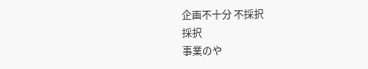企画不十分 不採択
採択
事業のや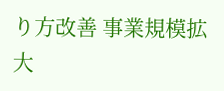り方改善 事業規模拡大